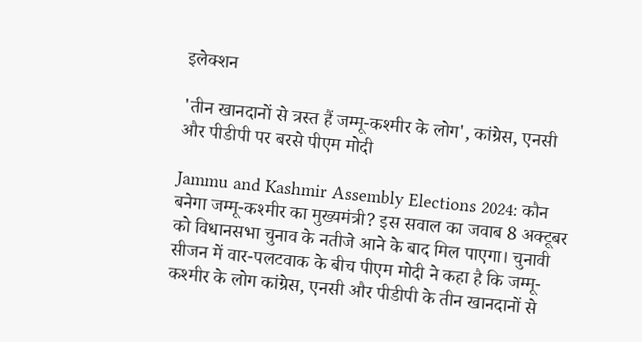इलेक्शन

'तीन खानदानों से त्रस्त हैं जम्मू-कश्मीर के लोग', कांग्रेस, एनसी और पीडीपी पर बरसे पीएम मोदी

Jammu and Kashmir Assembly Elections 2024: कौन बनेगा जम्मू-कश्मीर का मुख्यमंत्री? इस सवाल का जवाब 8 अक्टूबर को विधानसभा चुनाव के नतीजे आने के बाद मिल पाएगा। चुनावी सीजन में वार-पलटवाक के बीच पीएम मोदी ने कहा है कि जम्मू-कश्मीर के लोग कांग्रेस, एनसी और पीडीपी के तीन खानदानों से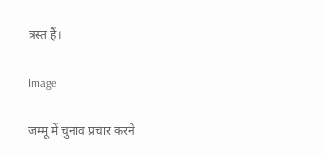त्रस्त हैं।

Image

जम्मू में चुनाव प्रचार करने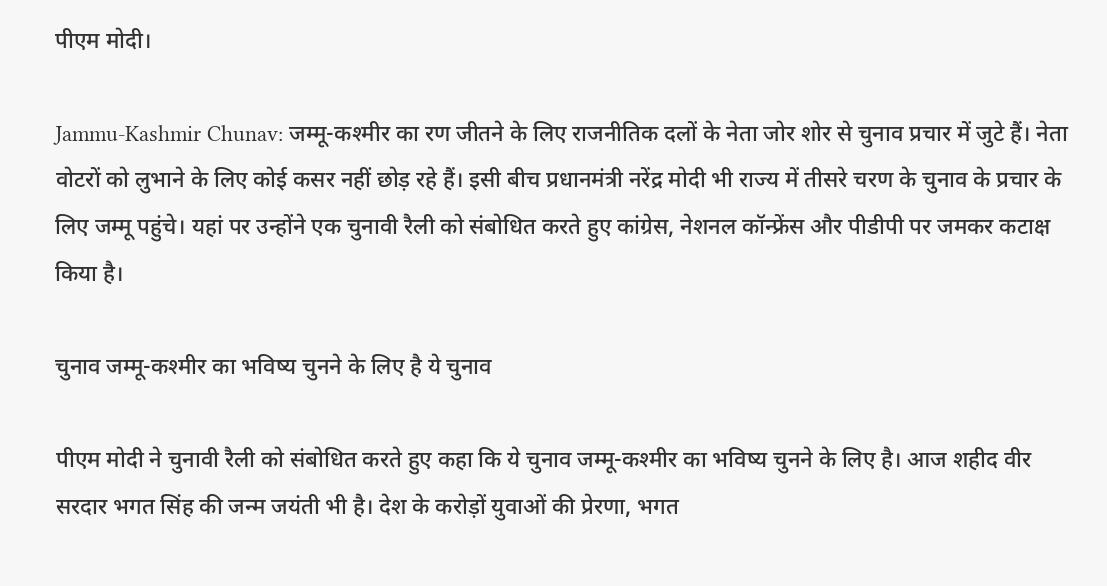पीएम मोदी।

Jammu-Kashmir Chunav: जम्मू-कश्मीर का रण जीतने के लिए राजनीतिक दलों के नेता जोर शोर से चुनाव प्रचार में जुटे हैं। नेता वोटरों को लुभाने के लिए कोई कसर नहीं छोड़ रहे हैं। इसी बीच प्रधानमंत्री नरेंद्र मोदी भी राज्य में तीसरे चरण के चुनाव के प्रचार के लिए जम्मू पहुंचे। यहां पर उन्होंने एक चुनावी रैली को संबोधित करते हुए कांग्रेस, नेशनल कॉन्फ्रेंस और पीडीपी पर जमकर कटाक्ष किया है।

चुनाव जम्मू-कश्मीर का भविष्य चुनने के लिए है ये चुनाव

पीएम मोदी ने चुनावी रैली को संबोधित करते हुए कहा कि ये चुनाव जम्मू-कश्मीर का भविष्य चुनने के लिए है। आज शहीद वीर सरदार भगत सिंह की जन्म जयंती भी है। देश के करोड़ों युवाओं की प्रेरणा, भगत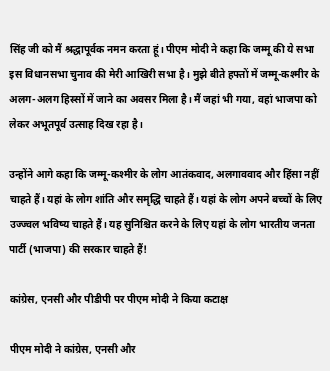सिंह जी को मैं श्रद्धापूर्वक नमन करता हूं। पीएम मोदी ने कहा कि जम्मू की ये सभा इस विधानसभा चुनाव की मेरी आखिरी सभा है। मुझे बीते हफ्तों में जम्मू-कश्मीर के अलग-अलग हिस्सों में जाने का अवसर मिला है। मैं जहां भी गया, वहां भाजपा को लेकर अभूतपूर्व उत्साह दिख रहा है।

उन्होंने आगे कहा कि जम्मू-कश्मीर के लोग आतंकवाद, अलगाववाद और हिंसा नहीं चाहते हैं। यहां के लोग शांति और समृद्धि चाहते हैं। यहां के लोग अपने बच्चों के लिए उज्ज्वल भविष्य चाहते हैं। यह सुनिश्चित करने के लिए यहां के लोग भारतीय जनता पार्टी (भाजपा) की सरकार चाहते हैं!

कांग्रेस, एनसी और पीडीपी पर पीएम मोदी ने किया कटाक्ष

पीएम मोदी ने कांग्रेस, एनसी और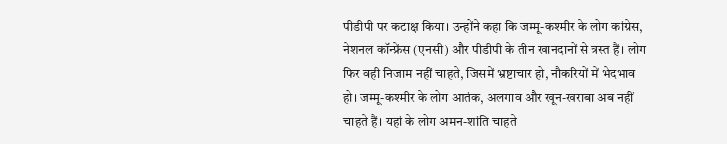पीडीपी पर कटाक्ष किया। उन्होंने कहा कि जम्मू-कश्मीर के लोग कांग्रेस, नेशनल कॉन्फ्रेंस (एनसी) और पीडीपी के तीन खानदानों से त्रस्त हैं। लोग फिर वही निजाम नहीं चाहते, जिसमें भ्रष्टाचार हो, नौकरियों में भेदभाव हो। जम्मू-कश्मीर के लोग आतंक, अलगाव और खून-खराबा अब नहीं चाहते हैं। यहां के लोग अमन-शांति चाहते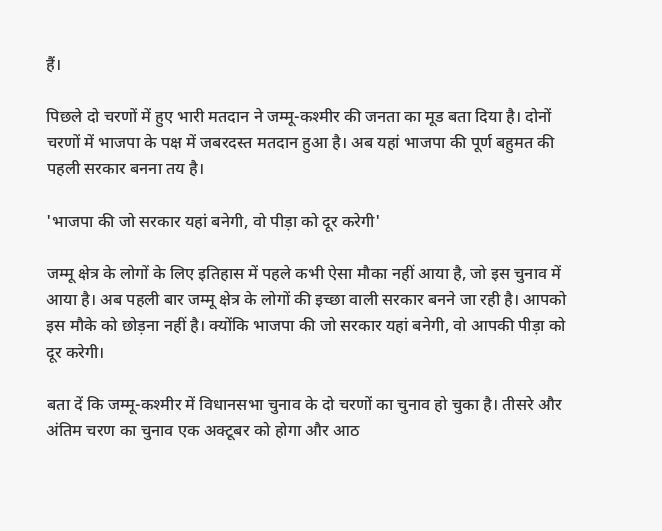हैं।

पिछले दो चरणों में हुए भारी मतदान ने जम्मू-कश्मीर की जनता का मूड बता दिया है। दोनों चरणों में भाजपा के पक्ष में जबरदस्त मतदान हुआ है। अब यहां भाजपा की पूर्ण बहुमत की पहली सरकार बनना तय है।

'भाजपा की जो सरकार यहां बनेगी, वो पीड़ा को दूर करेगी'

जम्मू क्षेत्र के लोगों के लिए इतिहास में पहले कभी ऐसा मौका नहीं आया है, जो इस चुनाव में आया है। अब पहली बार जम्मू क्षेत्र के लोगों की इच्छा वाली सरकार बनने जा रही है। आपको इस मौके को छोड़ना नहीं है। क्योंकि भाजपा की जो सरकार यहां बनेगी, वो आपकी पीड़ा को दूर करेगी।

बता दें कि जम्मू-कश्मीर में विधानसभा चुनाव के दो चरणों का चुनाव हो चुका है। तीसरे और अंतिम चरण का चुनाव एक अक्टूबर को होगा और आठ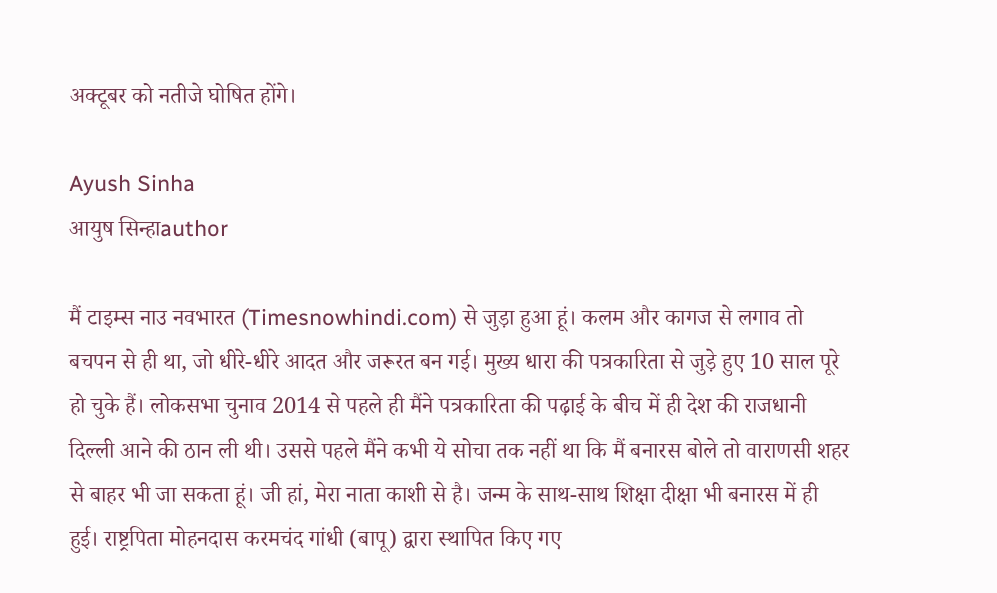अक्टूबर को नतीजे घोषित होंगे।

Ayush Sinha
आयुष सिन्हाauthor

मैं टाइम्स नाउ नवभारत (Timesnowhindi.com) से जुड़ा हुआ हूं। कलम और कागज से लगाव तो बचपन से ही था, जो धीरे-धीरे आदत और जरूरत बन गई। मुख्य धारा की पत्रकारिता से जुड़े हुए 10 साल पूरे हो चुके हैं। लोकसभा चुनाव 2014 से पहले ही मैंने पत्रकारिता की पढ़ाई के बीच में ही देश की राजधानी दिल्ली आने की ठान ली थी। उससे पहले मैंने कभी ये सोचा तक नहीं था कि मैं बनारस बोले तो वाराणसी शहर से बाहर भी जा सकता हूं। जी हां, मेरा नाता काशी से है। जन्म के साथ-साथ शिक्षा दीक्षा भी बनारस में ही हुई। राष्ट्रपिता मोहनदास करमचंद गांधी (बापू) द्वारा स्थापित किए गए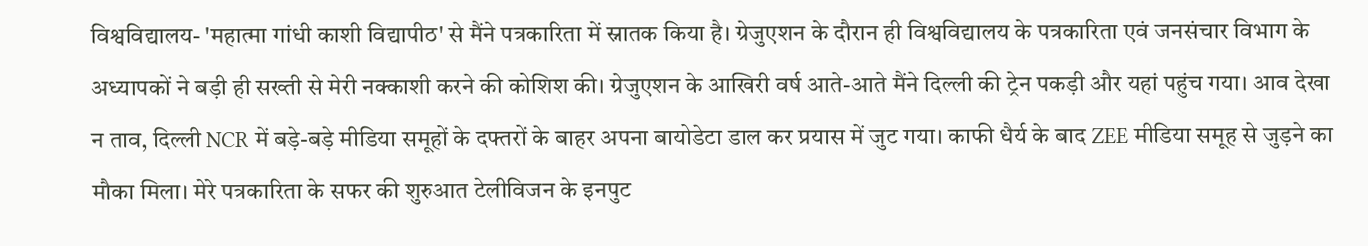विश्वविद्यालय- 'महात्मा गांधी काशी विद्यापीठ' से मैंने पत्रकारिता में स्नातक किया है। ग्रेजुएशन के दौरान ही विश्वविद्यालय के पत्रकारिता एवं जनसंचार विभाग के अध्यापकों ने बड़ी ही सख्ती से मेरी नक्काशी करने की कोशिश की। ग्रेजुएशन के आखिरी वर्ष आते-आते मैंने दिल्ली की ट्रेन पकड़ी और यहां पहुंच गया। आव देखा न ताव, दिल्ली NCR में बड़े-बड़े मीडिया समूहों के दफ्तरों के बाहर अपना बायोडेटा डाल कर प्रयास में जुट गया। काफी धैर्य के बाद ZEE मीडिया समूह से जुड़ने का मौका मिला। मेरे पत्रकारिता के सफर की शुरुआत टेलीविजन के इनपुट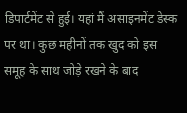डिपार्टमेंट से हुई। यहां मैं असाइनमेंट डेस्क पर था। कुछ महीनों तक खुद को इस समूह के साथ जोड़े रखने के बाद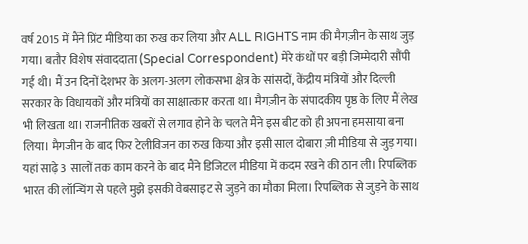वर्ष 2015 में मैंने प्रिंट मीडिया का रुख कर लिया और ALL RIGHTS नाम की मैगज़ीन के साथ जुड़ गया। बतौर विशेष संवाददाता (Special Correspondent) मेरे कंधों पर बड़ी जिम्मेदारी सौंपी गई थी। मैं उन दिनों देशभर के अलग-अलग लोकसभा क्षेत्र के सांसदों, केंद्रीय मंत्रियों और दिल्ली सरकार के विधायकों और मंत्रियों का साक्षात्कार करता था। मैगज़ीन के संपादकीय पृष्ठ के लिए मैं लेख भी लिखता था। राजनीतिक खबरों से लगाव होने के चलते मैंने इस बीट को ही अपना हमसाया बना लिया। मैगजीन के बाद फिर टेलीविजन का रुख किया और इसी साल दोबारा ज़ी मीडिया से जुड़ गया। यहां साढ़े 3 सालों तक काम करने के बाद मैंने डिजिटल मीडिया में कदम रखने की ठान ली। रिपब्लिक भारत की लॉन्चिंग से पहले मुझे इसकी वेबसाइट से जुड़ने का मौका मिला। रिपब्लिक से जुड़ने के साथ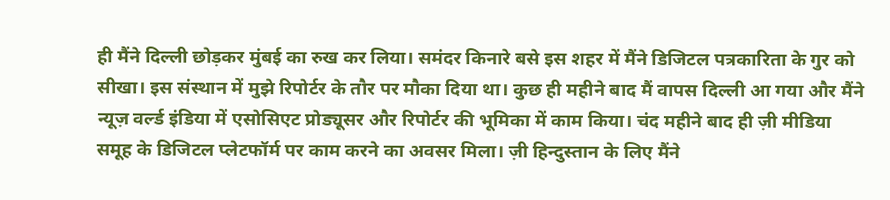ही मैंने दिल्ली छोड़कर मुंबई का रुख कर लिया। समंदर किनारे बसे इस शहर में मैंने डिजिटल पत्रकारिता के गुर को सीखा। इस संस्थान में मुझे रिपोर्टर के तौर पर मौका दिया था। कुछ ही महीने बाद मैं वापस दिल्ली आ गया और मैंने न्यूज़ वर्ल्ड इंडिया में एसोसिएट प्रोड्यूसर और रिपोर्टर की भूमिका में काम किया। चंद महीने बाद ही ज़ी मीडिया समूह के डिजिटल प्लेटफॉर्म पर काम करने का अवसर मिला। ज़ी हिन्दुस्तान के लिए मैंने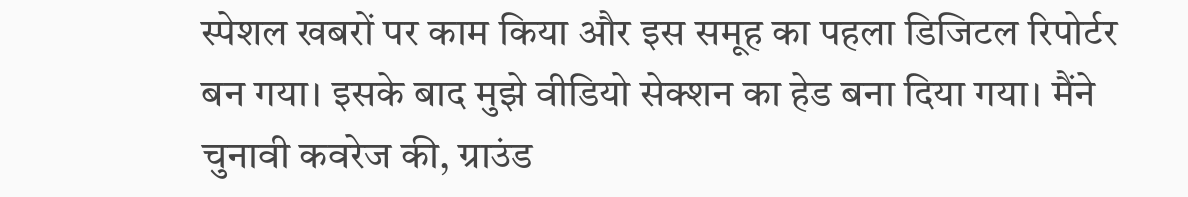स्पेशल खबरों पर काम किया और इस समूह का पहला डिजिटल रिपोर्टर बन गया। इसके बाद मुझे वीडियो सेक्शन का हेड बना दिया गया। मैंने चुनावी कवरेज की, ग्राउंड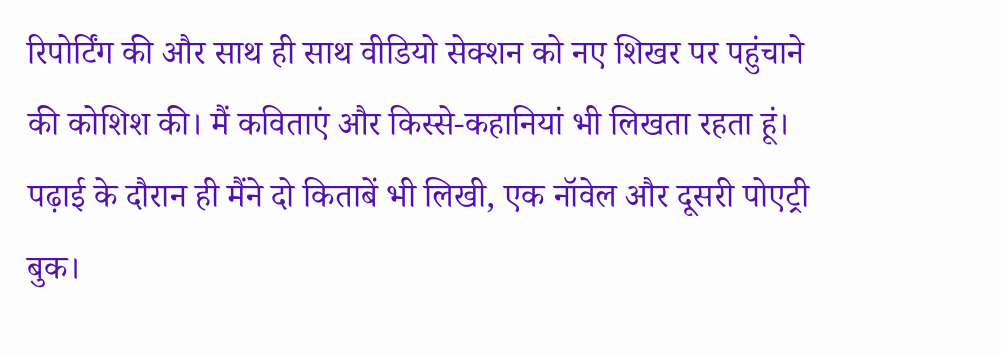रिपोर्टिंग की और साथ ही साथ वीडियो सेक्शन को नए शिखर पर पहुंचाने की कोशिश की। मैं कविताएं और किस्से-कहानियां भी लिखता रहता हूं। पढ़ाई के दौरान ही मैंने दो किताबें भी लिखी, एक नॉवेल और दूसरी पोएट्री बुक।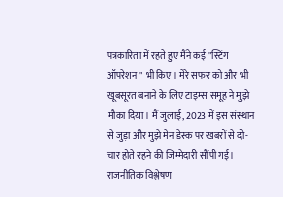पत्रकारिता में रहते हुए मैंने कई "स्टिंग ऑपरेशन" भी किए। मेरे सफर को और भी खूबसूरत बनाने के लिए टाइम्स समूह ने मुझे मौका दिया। मैं जुलाई, 2023 में इस संस्थान से जुड़ा और मुझे मेन डेस्क पर खबरों से दो-चार होते रहने की जिम्मेदारी सौंपी गई। राजनीतिक विश्लेषण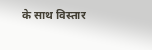के साथ विस्तार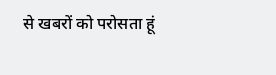से खबरों को परोसता हूं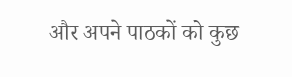और अपने पाठकों को कुछ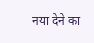नया देने का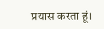प्रयास करता हूं।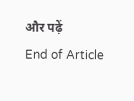और पढ़ें
End of Article